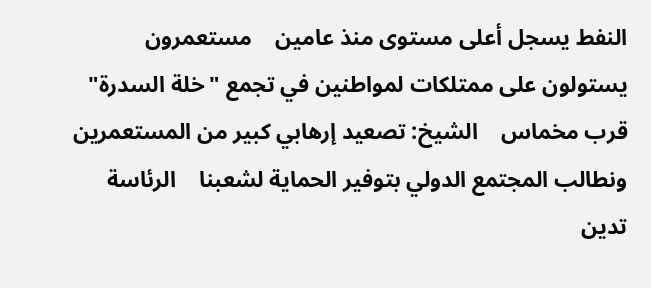النفط يسجل أعلى مستوى منذ عامين    مستعمرون يستولون على ممتلكات لمواطنين في تجمع "خلة السدرة" قرب مخماس    الشيخ: تصعيد إرهابي كبير من المستعمرين ونطالب المجتمع الدولي بتوفير الحماية لشعبنا    الرئاسة تدين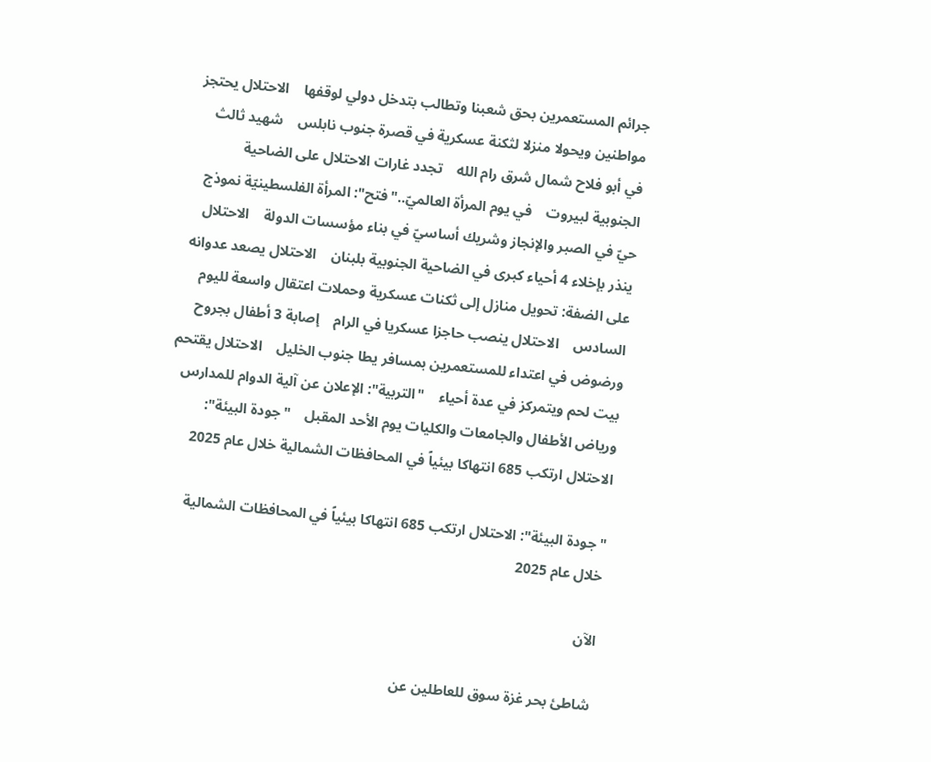جرائم المستعمرين بحق شعبنا وتطالب بتدخل دولي لوقفها    الاحتلال يحتجز مواطنين ويحولا منزلا لثكنة عسكرية في قصرة جنوب نابلس    شهيد ثالث في أبو فلاح شمال شرق رام الله    تجدد غارات الاحتلال على الضاحية الجنوبية لبيروت    في يوم المرأة العالميّ.."فتح": المرأة الفلسطينيّة نموذج حيّ في الصبر والإنجاز وشريك أساسيّ في بناء مؤسسات الدولة    الاحتلال ينذر بإخلاء 4 أحياء كبرى في الضاحية الجنوبية بلبنان    الاحتلال يصعد عدوانه على الضفة: تحويل منازل إلى ثكنات عسكرية وحملات اعتقال واسعة لليوم السادس    الاحتلال ينصب حاجزا عسكريا في الرام    إصابة 3 أطفال بجروح ورضوض في اعتداء للمستعمرين بمسافر يطا جنوب الخليل    الاحتلال يقتحم بيت لحم ويتمركز في عدة أحياء    "التربية": الإعلان عن آلية الدوام للمدارس ورياض الأطفال والجامعات والكليات يوم الأحد المقبل    "جودة البيئة": الاحتلال ارتكب 685 انتهاكا بيئياً في المحافظات الشمالية خلال عام 2025

"جودة البيئة": الاحتلال ارتكب 685 انتهاكا بيئياً في المحافظات الشمالية خلال عام 2025

الآن

شاطئ بحر غزة سوق للعاطلين عن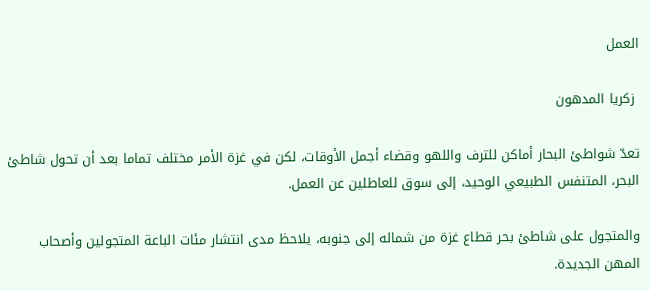العمل

 زكريا المدهون

تعدّ شواطئ البحار أماكن للترف واللهو وقضاء أجمل الأوقات، لكن في غزة الأمر مختلف تماما بعد أن تحول شاطئ البحر، المتنفس الطبيعي الوحيد، إلى سوق للعاطلين عن العمل.

والمتجول على شاطئ بحر قطاع غزة من شماله إلى جنوبه، يلاحظ مدى انتشار مئات الباعة المتجولين وأصحاب المهن الجديدة.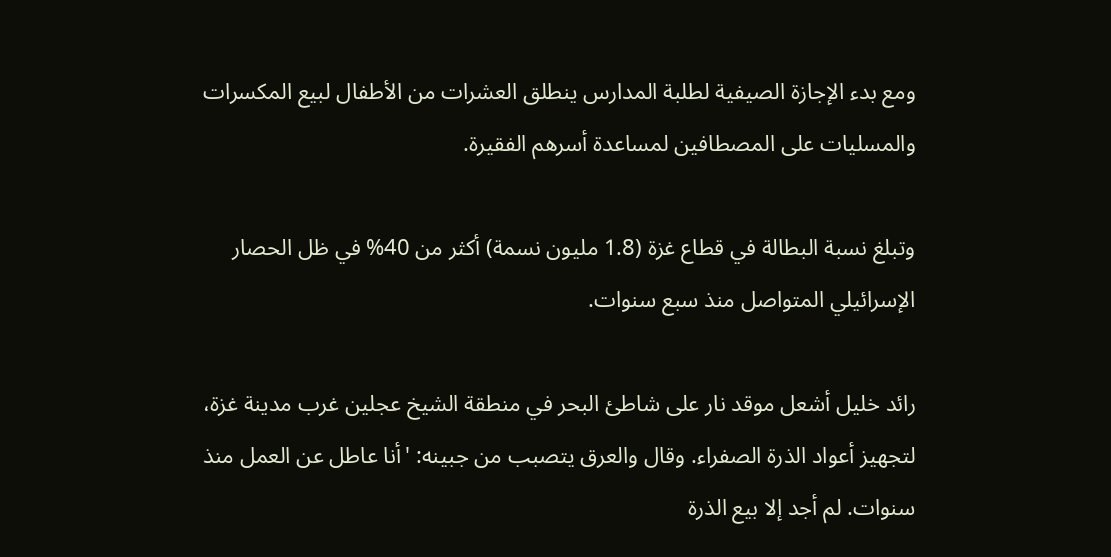ومع بدء الإجازة الصيفية لطلبة المدارس ينطلق العشرات من الأطفال لبيع المكسرات والمسليات على المصطافين لمساعدة أسرهم الفقيرة.

وتبلغ نسبة البطالة في قطاع غزة (1.8 مليون نسمة) أكثر من 40% في ظل الحصار الإسرائيلي المتواصل منذ سبع سنوات.

رائد خليل أشعل موقد نار على شاطئ البحر في منطقة الشيخ عجلين غرب مدينة غزة، لتجهيز أعواد الذرة الصفراء. وقال والعرق يتصبب من جبينه: 'أنا عاطل عن العمل منذ سنوات. لم أجد إلا بيع الذرة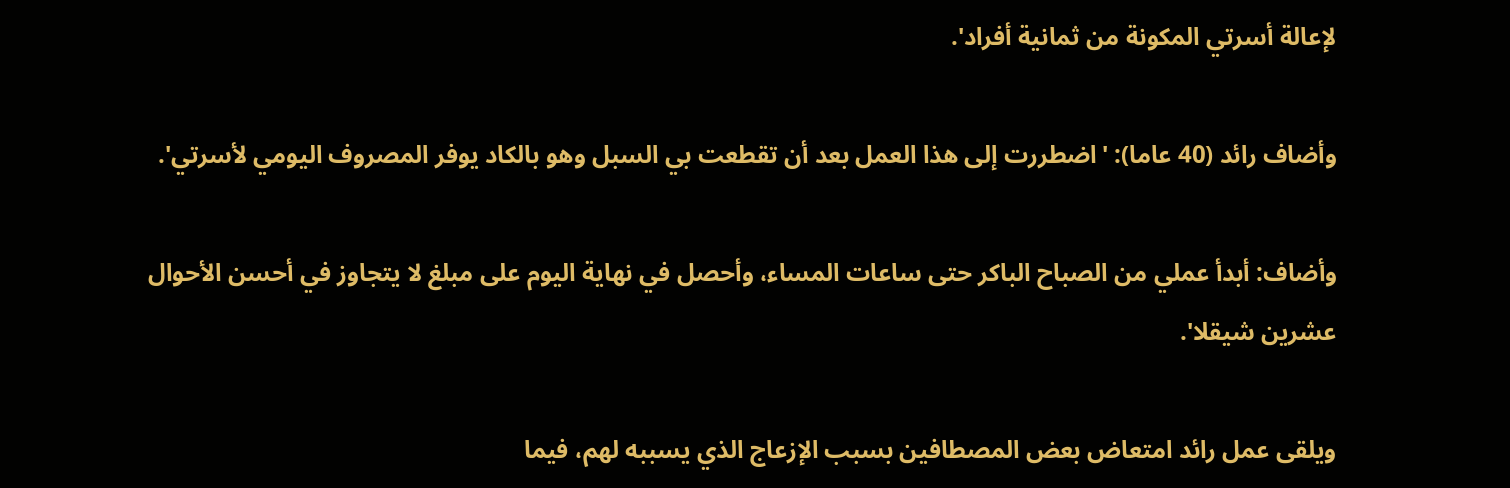لإعالة أسرتي المكونة من ثمانية أفراد'.

وأضاف رائد (40 عاما): 'اضطررت إلى هذا العمل بعد أن تقطعت بي السبل وهو بالكاد يوفر المصروف اليومي لأسرتي'.

وأضاف: أبدأ عملي من الصباح الباكر حتى ساعات المساء، وأحصل في نهاية اليوم على مبلغ لا يتجاوز في أحسن الأحوال عشرين شيقلا'.

ويلقى عمل رائد امتعاض بعض المصطافين بسبب الإزعاج الذي يسببه لهم، فيما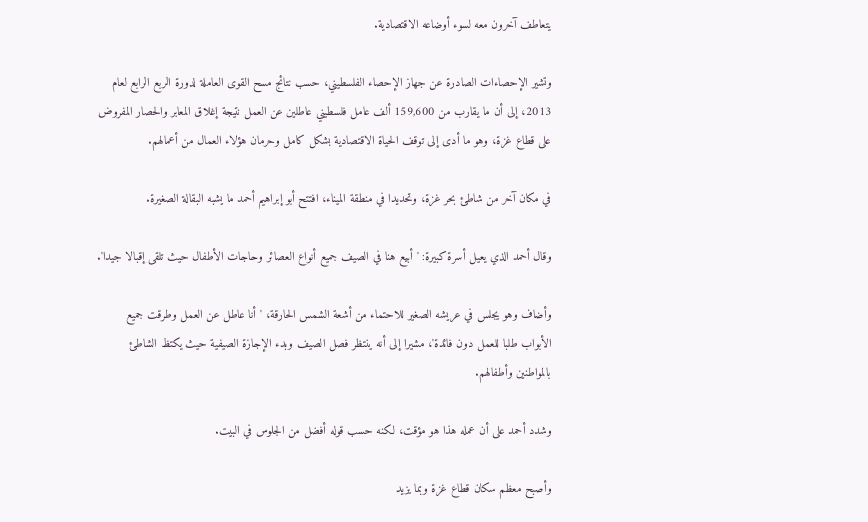يتعاطف آخرون معه لسوء أوضاعه الاقتصادية.

وتشير الإحصاءات الصادرة عن جهاز الإحصاء الفلسطيني، حسب نتائج مسح القوى العاملة لدورة الربع الرابع لعام 2013، إلى أن ما يقارب من 159,600 ألف عامل فلسطيني عاطلين عن العمل نتيجة إغلاق المعابر والحصار المفروض على قطاع غزة، وهو ما أدى إلى توقف الحياة الاقتصادية بشكل كامل وحرمان هؤلاء العمال من أعمالهم.

في مكان آخر من شاطئ بحر غزة، وتحديدا في منطقة الميناء، افتتح أبو إبراهيم أحمد ما يشبه البقالة الصغيرة.

وقال أحمد الذي يعيل أسرة كبيرة: 'أبيع هنا في الصيف جميع أنواع العصائر وحاجات الأطفال حيث تلقى إقبالا جيدا'.

وأضاف وهو يجلس في عريشه الصغير للاحتماء من أشعة الشمس الحارقة، 'أنا عاطل عن العمل وطرقت جميع الأبواب طلبا للعمل دون فائدة'، مشيرا إلى أنه ينتظر فصل الصيف وبدء الإجازة الصيفية حيث يكتظ الشاطئ بالمواطنين وأطفالهم.

وشدد أحمد على أن عمله هذا هو مؤقت، لكنه حسب قوله أفضل من الجلوس في البيت.

وأصبح معظم سكان قطاع غزة وبما يزيد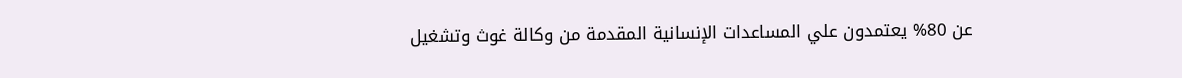عن 80% يعتمدون علي المساعدات الإنسانية المقدمة من وكالة غوث وتشغيل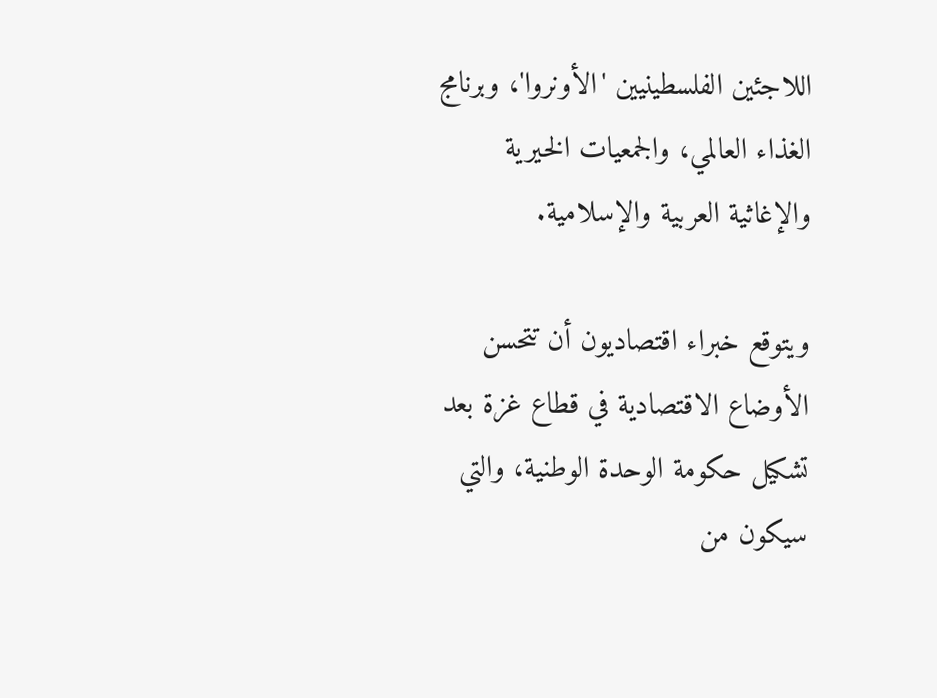اللاجئين الفلسطينيين 'الأونروا'، وبرنامج الغذاء العالمي، والجمعيات الخيرية والإغاثية العربية والإسلامية.

ويتوقع خبراء اقتصاديون أن تتحسن الأوضاع الاقتصادية في قطاع غزة بعد تشكيل حكومة الوحدة الوطنية، والتي سيكون من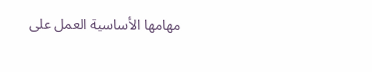مهامها الأساسية العمل على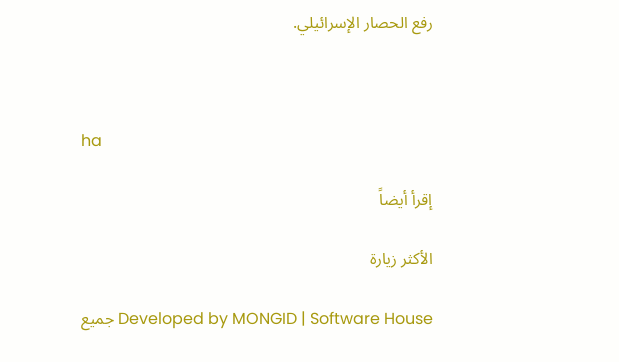رفع الحصار الإسرائيلي.



ha

إقرأ أيضاً

الأكثر زيارة

Developed by MONGID | Software House جميع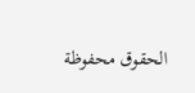الحقوق محفوظة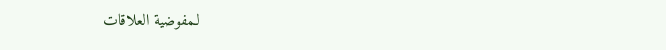لـمفوضية العلاقات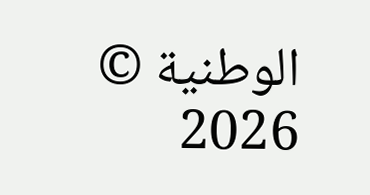الوطنية © 2026